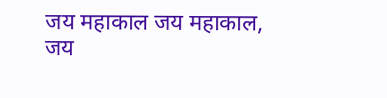जय महाकाल जय महाकाल,
जय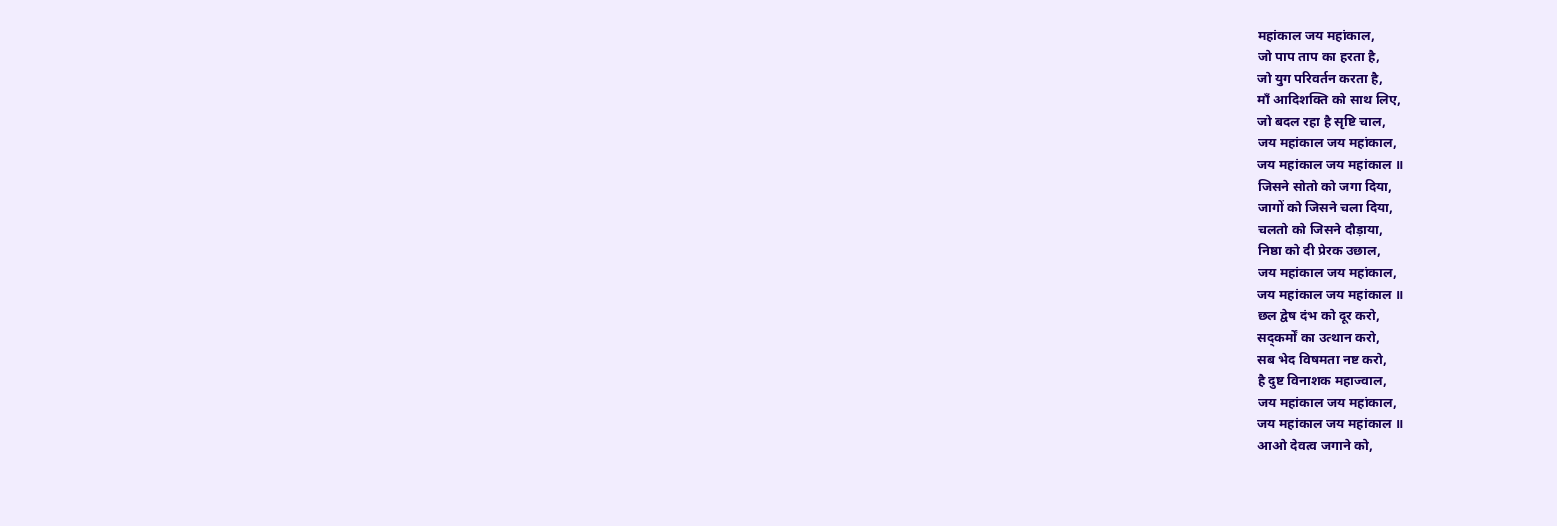महांकाल जय महांकाल,
जो पाप ताप का हरता है,
जो युग परिवर्तन करता है,
माँ आदिशक्ति को साथ लिए,
जो बदल रहा है सृष्टि चाल,
जय महांकाल जय महांकाल,
जय महांकाल जय महांकाल ॥
जिसने सोतो को जगा दिया,
जागों को जिसने चला दिया,
चलतो को जिसने दौड़ाया,
निष्ठा को दी प्रेरक उछाल,
जय महांकाल जय महांकाल,
जय महांकाल जय महांकाल ॥
छल द्वेष दंभ को दूर करो,
सद्कर्मों का उत्थान करो,
सब भेद विषमता नष्ट करो,
है दुष्ट विनाशक महाज्वाल,
जय महांकाल जय महांकाल,
जय महांकाल जय महांकाल ॥
आओ देवत्व जगाने को,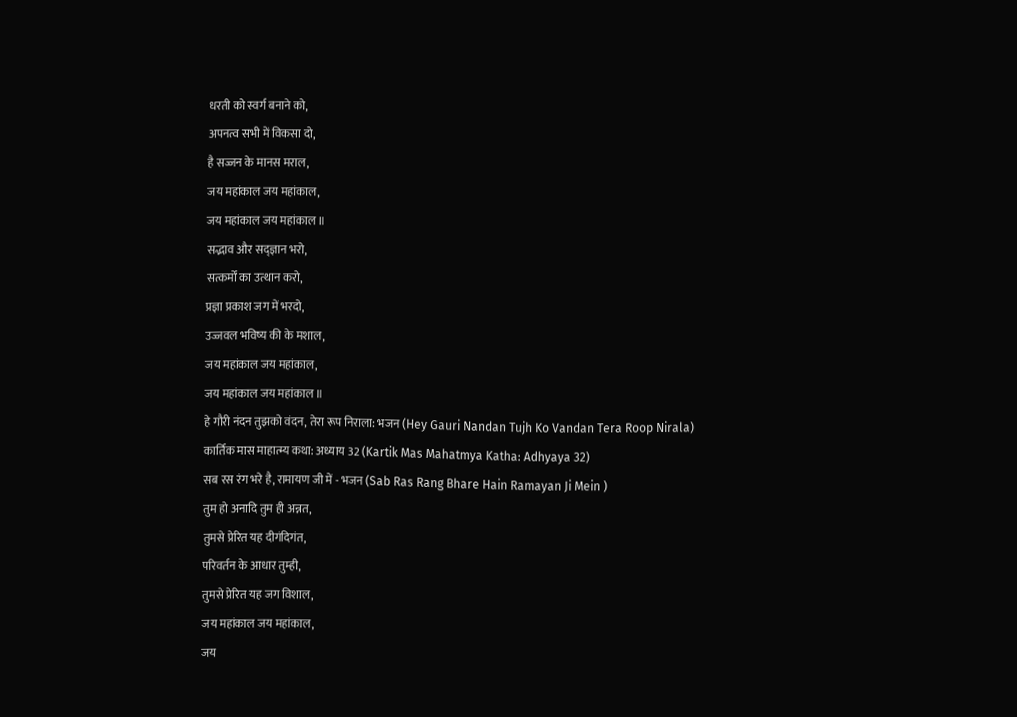धरती को स्वर्ग बनाने को,
अपनत्व सभी में विकसा दो,
है सज्जन के मानस मराल,
जय महांकाल जय महांकाल,
जय महांकाल जय महांकाल ॥
सद्भाव और सद्ज्ञान भरो,
सत्कर्मों का उत्थान करो,
प्रज्ञा प्रकाश जग में भरदो,
उज्जवल भविष्य की के मशाल,
जय महांकाल जय महांकाल,
जय महांकाल जय महांकाल ॥
हे गौरी नंदन तुझको वंदन, तेरा रूप निराला: भजन (Hey Gauri Nandan Tujh Ko Vandan Tera Roop Nirala)
कार्तिक मास माहात्म्य कथा: अध्याय 32 (Kartik Mas Mahatmya Katha: Adhyaya 32)
सब रस रंग भरे है, रामायण जी में - भजन (Sab Ras Rang Bhare Hain Ramayan Ji Mein )
तुम हो अनादि तुम ही अन्नत,
तुमसे प्रेरित यह दीगंदिगंत,
परिवर्तन के आधार तुम्ही,
तुमसे प्रेरित यह जग विशाल,
जय महांकाल जय महांकाल,
जय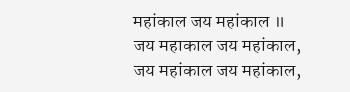महांकाल जय महांकाल ॥
जय महाकाल जय महांकाल,
जय महांकाल जय महांकाल,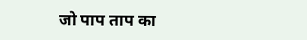जो पाप ताप का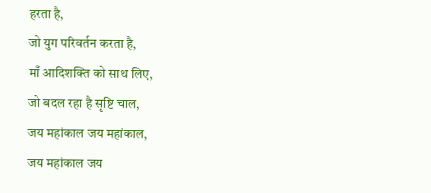हरता है,
जो युग परिवर्तन करता है,
माँ आदिशक्ति को साथ लिए,
जो बदल रहा है सृष्टि चाल,
जय महांकाल जय महांकाल,
जय महांकाल जय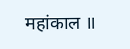महांकाल ॥